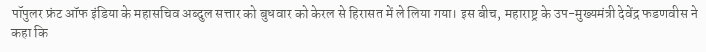पॉपुलर फ्रंट ऑफ इंडिया के महासचिव अब्दुल सत्तार को बुधवार को केरल से हिरासत में ले लिया गया। इस बीच, महाराष्ट्र के उप-मुख्यमंत्री देवेंद्र फडणवीस ने कहा कि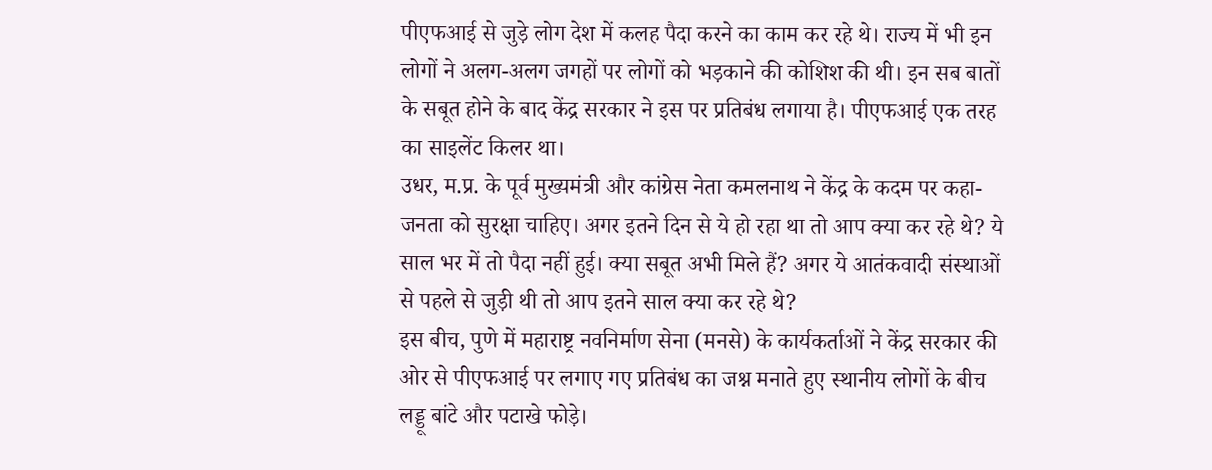पीएफआई से जुड़े लोग देश में कलह पैदा करने का काम कर रहे थे। राज्य में भी इन लोगों ने अलग-अलग जगहों पर लोगों को भड़काने की कोशिश की थी। इन सब बातों के सबूत होने के बाद केंद्र सरकार ने इस पर प्रतिबंध लगाया है। पीएफआई एक तरह का साइलेंट किलर था।
उधर, म.प्र. के पूर्व मुख्यमंत्री और कांग्रेस नेता कमलनाथ ने केंद्र के कदम पर कहा- जनता को सुरक्षा चाहिए। अगर इतने दिन से ये हो रहा था तो आप क्या कर रहे थे? ये साल भर में तो पैदा नहीं हुई। क्या सबूत अभी मिले हैं? अगर ये आतंकवादी संस्थाओं से पहले से जुड़ी थी तो आप इतने साल क्या कर रहे थे?
इस बीच, पुणे में महाराष्ट्र नवनिर्माण सेना (मनसे) के कार्यकर्ताओं ने केंद्र सरकार की ओर से पीएफआई पर लगाए गए प्रतिबंध का जश्न मनाते हुए स्थानीय लोगों के बीच लड्डू बांटे और पटाखे फोड़े।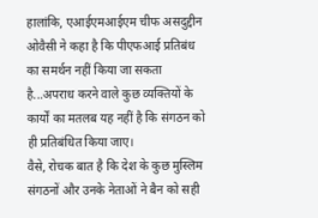हालांकि, एआईएमआईएम चीफ असदुद्दीन ओवैसी ने कहा है कि पीएफआई प्रतिबंध का समर्थन नहीं किया जा सकता है...अपराध करने वाले कुछ व्यक्तियों के कार्यों का मतलब यह नहीं है कि संगठन को ही प्रतिबंधित किया जाए।
वैसे, रोचक बात है कि देश के कुछ मुस्लिम संगठनों और उनके नेताओं ने बैन को सही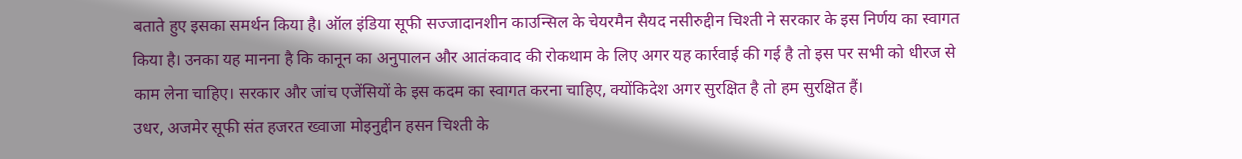बताते हुए इसका समर्थन किया है। ऑल इंडिया सूफी सज्जादानशीन काउन्सिल के चेयरमैन सैयद नसीरुद्दीन चिश्ती ने सरकार के इस निर्णय का स्वागत किया है। उनका यह मानना है कि कानून का अनुपालन और आतंकवाद की रोकथाम के लिए अगर यह कार्रवाई की गई है तो इस पर सभी को धीरज से काम लेना चाहिए। सरकार और जांच एजेंसियों के इस कदम का स्वागत करना चाहिए, क्योंकिदेश अगर सुरक्षित है तो हम सुरक्षित हैं।
उधर, अजमेर सूफी संत हजरत ख्वाजा मोइनुद्दीन हसन चिश्ती के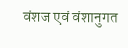वंशज एवं वंशानुगत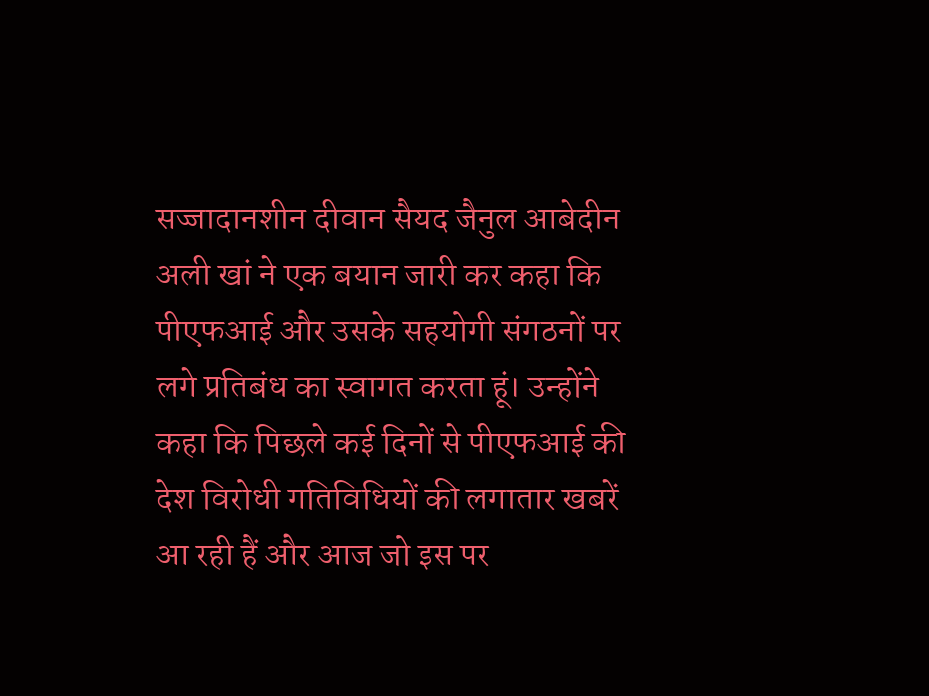सज्जादानशीन दीवान सैयद जैनुल आबेदीन अली खां ने एक बयान जारी कर कहा कि पीएफआई और उसके सहयोगी संगठनों पर लगे प्रतिबंध का स्वागत करता हूं। उन्होंने कहा कि पिछले कई दिनों से पीएफआई की देश विरोधी गतिविधियों की लगातार खबरें आ रही हैं और आज जो इस पर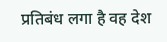प्रतिबंध लगा है वह देश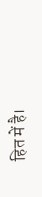हित में है।